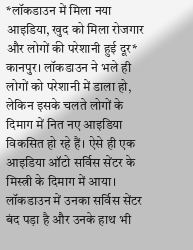*लॉकडाउन में मिला नया आइडिया, खुद को मिला रोजगार और लोगों की परेशानी हुई दूर*
कानपुर। लॉकडाउन ने भले ही लोगों को परेशानी में डाला हो, लेकिन इसके चलते लोगों के दिमाग में नित नए आइडिया विकसित हो रहे हैं। ऐसे ही एक आइडिया ऑटो सर्विस सेंटर के मिस्त्री के दिमाग में आया। लॉकडाउन में उनका सर्विस सेंटर बंद पड़ा है और उनके हाथ भी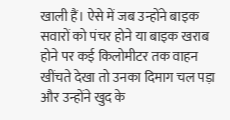खाली हैं। ऐसे में जब उन्होंने बाइक सवारों को पंचर होने या बाइक खराब होने पर कई किलोमीटर तक वाहन खींचते देखा तो उनका दिमाग चल पड़ा और उन्होंने खुद के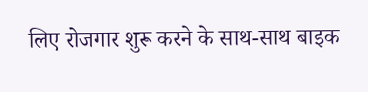लिए रोजगार शुरू करने के साथ-साथ बाइक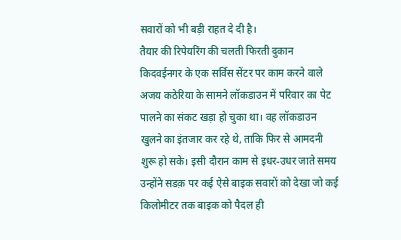सवारों को भी बड़ी राहत दे दी है।
तैयार की रिपेयरिंग की चलती फिरती दुकान
किदवईनगर के एक सर्विस सेंटर पर काम करने वाले अजय कठेरिया के सामने लॉकडाउन में परिवार का पेट पालने का संकट खड़ा हो चुका था। वह लॉकडाउन खुलने का इंतजार कर रहे थे, ताकि फिर से आमदनी शुरू हो सके। इसी दौरान काम से इधर-उधर जाते समय उन्होंने सडक़ पर कई ऐसे बाइक सवारों को देखा जो कई किलोमीटर तक बाइक को पैदल ही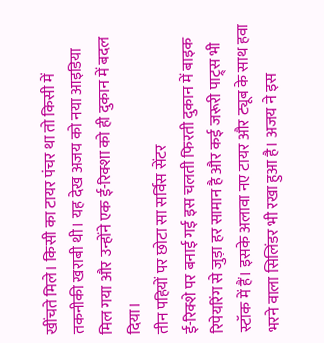खींचते मिले। किसी का टायर पंचर था तो किसी में तकनीकी खराबी थी। यह देख अजय को नया आइडिया मिल गया और उन्होंने एक ई-रिक्शा को ही दुकान में बदल दिया।
तीन पहियों पर छोटा सा सर्विस सेंटर
ई-रिक्शे पर बनाई गई इस चलती फिरती दुकान में बाइक रिपेयरिंग से जुड़ा हर सामान है और कई जरूरी पाट्र्स भी स्टॉक में हैं। इसके अलावा नए टायर और ट्यूब के साथ हवा भरने वाला सिलिंडर भी रखा हुआ है। अजय ने इस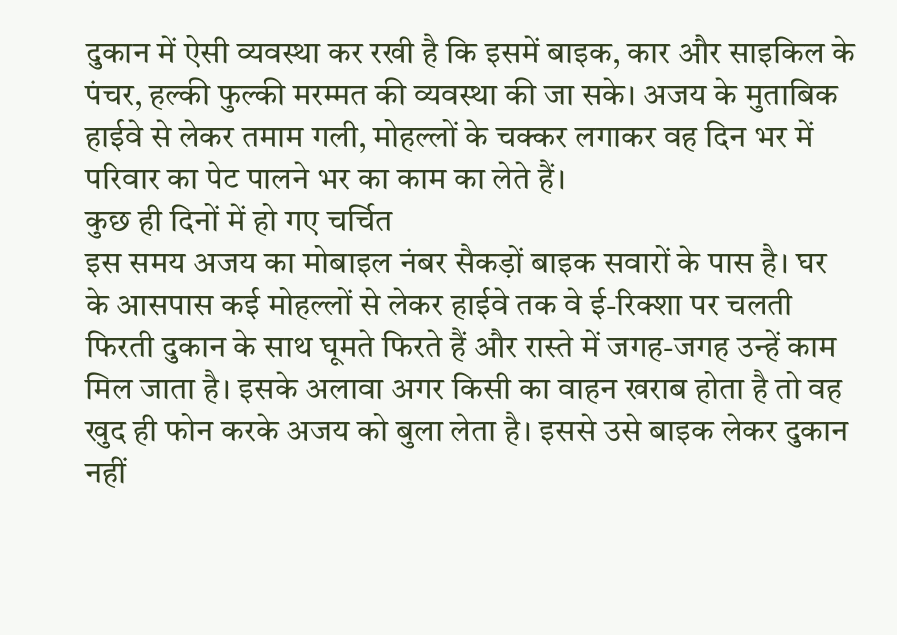दुकान में ऐसी व्यवस्था कर रखी है कि इसमें बाइक, कार और साइकिल के पंचर, हल्की फुल्की मरम्मत की व्यवस्था की जा सके। अजय के मुताबिक हाईवे से लेकर तमाम गली, मोहल्लों के चक्कर लगाकर वह दिन भर में परिवार का पेट पालने भर का काम का लेते हैं।
कुछ ही दिनों में हो गए चर्चित
इस समय अजय का मोबाइल नंबर सैकड़ों बाइक सवारों के पास है। घर के आसपास कई मोहल्लों से लेकर हाईवे तक वे ई-रिक्शा पर चलती फिरती दुकान के साथ घूमते फिरते हैं और रास्ते में जगह-जगह उन्हें काम मिल जाता है। इसके अलावा अगर किसी का वाहन खराब होता है तो वह खुद ही फोन करके अजय को बुला लेता है। इससे उसे बाइक लेकर दुकान नहीं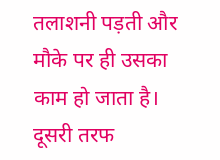तलाशनी पड़ती और मौके पर ही उसका काम हो जाता है। दूसरी तरफ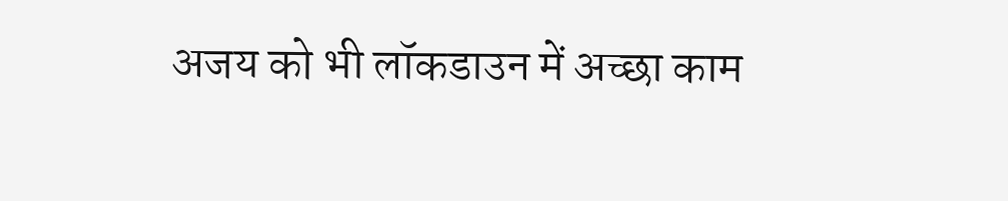अजय को भी लॉकडाउन में अच्छा काम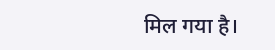मिल गया है।